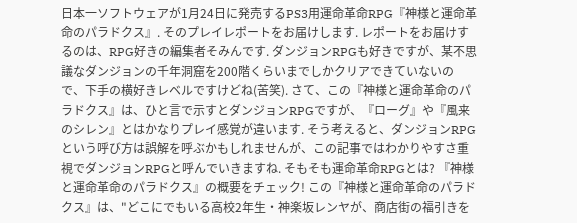日本一ソフトウェアが1月24日に発売するPS3用運命革命RPG『神様と運命革命のパラドクス』. そのプレイレポートをお届けします. レポートをお届けするのは、RPG好きの編集者そみんです. ダンジョンRPGも好きですが、某不思議なダンジョンの千年洞窟を200階くらいまでしかクリアできていないので、下手の横好きレベルですけどね(苦笑). さて、この『神様と運命革命のパラドクス』は、ひと言で示すとダンジョンRPGですが、『ローグ』や『風来のシレン』とはかなりプレイ感覚が違います. そう考えると、ダンジョンRPGという呼び方は誤解を呼ぶかもしれませんが、この記事ではわかりやすさ重視でダンジョンRPGと呼んでいきますね. そもそも運命革命RPGとは? 『神様と運命革命のパラドクス』の概要をチェック! この『神様と運命革命のパラドクス』は、"どこにでもいる高校2年生・神楽坂レンヤが、商店街の福引きを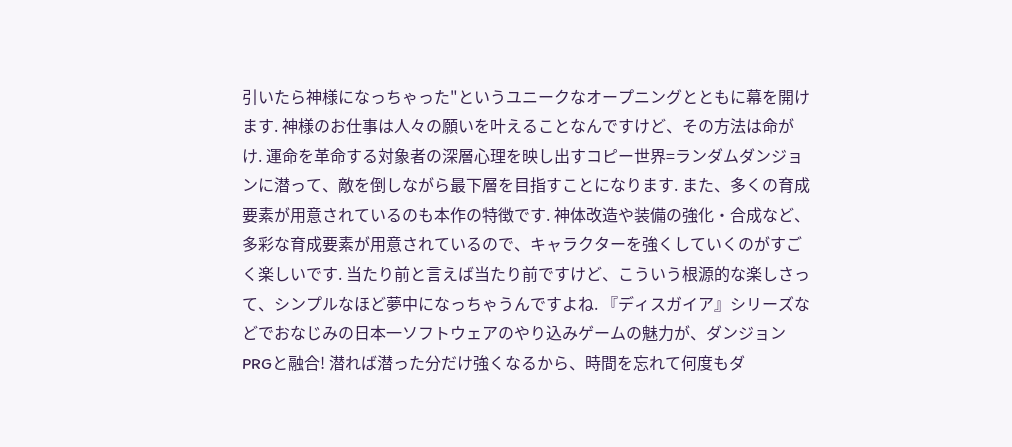引いたら神様になっちゃった"というユニークなオープニングとともに幕を開けます. 神様のお仕事は人々の願いを叶えることなんですけど、その方法は命がけ. 運命を革命する対象者の深層心理を映し出すコピー世界=ランダムダンジョンに潜って、敵を倒しながら最下層を目指すことになります. また、多くの育成要素が用意されているのも本作の特徴です. 神体改造や装備の強化・合成など、多彩な育成要素が用意されているので、キャラクターを強くしていくのがすごく楽しいです. 当たり前と言えば当たり前ですけど、こういう根源的な楽しさって、シンプルなほど夢中になっちゃうんですよね. 『ディスガイア』シリーズなどでおなじみの日本一ソフトウェアのやり込みゲームの魅力が、ダンジョンPRGと融合! 潜れば潜った分だけ強くなるから、時間を忘れて何度もダ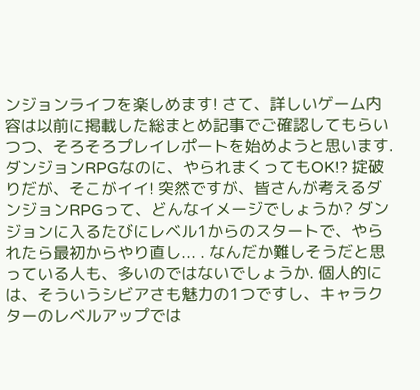ンジョンライフを楽しめます! さて、詳しいゲーム内容は以前に掲載した総まとめ記事でご確認してもらいつつ、そろそろプレイレポートを始めようと思います. ダンジョンRPGなのに、やられまくってもOK!? 掟破りだが、そこがイイ! 突然ですが、皆さんが考えるダンジョンRPGって、どんなイメージでしょうか? ダンジョンに入るたびにレベル1からのスタートで、やられたら最初からやり直し... . なんだか難しそうだと思っている人も、多いのではないでしょうか. 個人的には、そういうシビアさも魅力の1つですし、キャラクターのレベルアップでは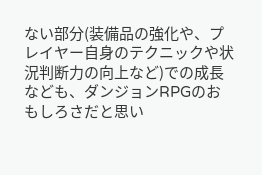ない部分(装備品の強化や、プレイヤー自身のテクニックや状況判断力の向上など)での成長なども、ダンジョンRPGのおもしろさだと思い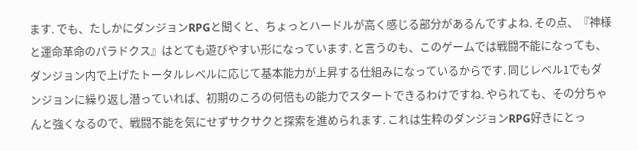ます. でも、たしかにダンジョンRPGと聞くと、ちょっとハードルが高く感じる部分があるんですよね. その点、『神様と運命革命のパラドクス』はとても遊びやすい形になっています. と言うのも、このゲームでは戦闘不能になっても、ダンジョン内で上げたトータルレベルに応じて基本能力が上昇する仕組みになっているからです. 同じレベル1でもダンジョンに繰り返し潜っていれば、初期のころの何倍もの能力でスタートできるわけですね. やられても、その分ちゃんと強くなるので、戦闘不能を気にせずサクサクと探索を進められます. これは生粋のダンジョンRPG好きにとっ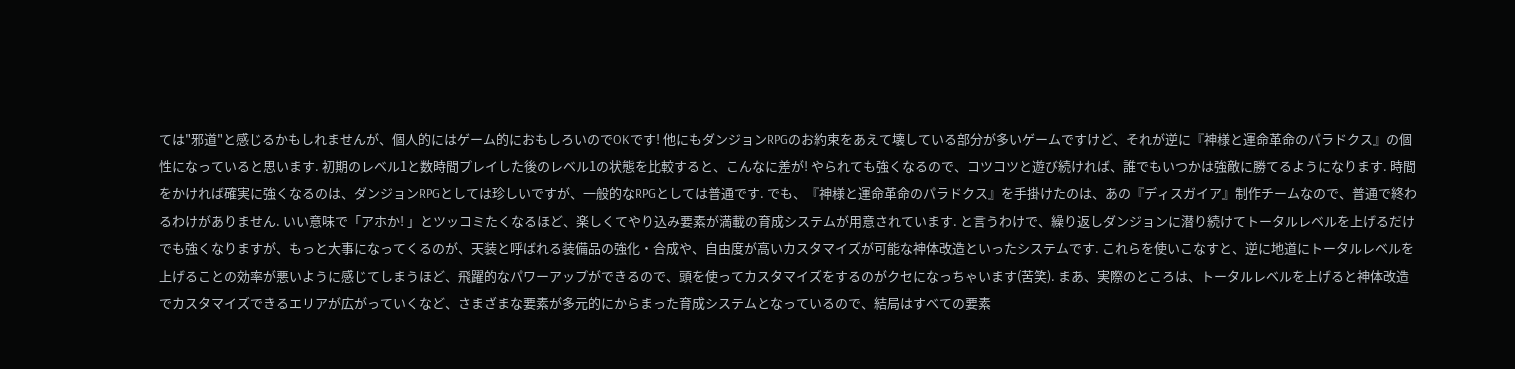ては"邪道"と感じるかもしれませんが、個人的にはゲーム的におもしろいのでOKです! 他にもダンジョンRPGのお約束をあえて壊している部分が多いゲームですけど、それが逆に『神様と運命革命のパラドクス』の個性になっていると思います. 初期のレベル1と数時間プレイした後のレベル1の状態を比較すると、こんなに差が! やられても強くなるので、コツコツと遊び続ければ、誰でもいつかは強敵に勝てるようになります. 時間をかければ確実に強くなるのは、ダンジョンRPGとしては珍しいですが、一般的なRPGとしては普通です. でも、『神様と運命革命のパラドクス』を手掛けたのは、あの『ディスガイア』制作チームなので、普通で終わるわけがありません. いい意味で「アホか! 」とツッコミたくなるほど、楽しくてやり込み要素が満載の育成システムが用意されています. と言うわけで、繰り返しダンジョンに潜り続けてトータルレベルを上げるだけでも強くなりますが、もっと大事になってくるのが、天装と呼ばれる装備品の強化・合成や、自由度が高いカスタマイズが可能な神体改造といったシステムです. これらを使いこなすと、逆に地道にトータルレベルを上げることの効率が悪いように感じてしまうほど、飛躍的なパワーアップができるので、頭を使ってカスタマイズをするのがクセになっちゃいます(苦笑). まあ、実際のところは、トータルレベルを上げると神体改造でカスタマイズできるエリアが広がっていくなど、さまざまな要素が多元的にからまった育成システムとなっているので、結局はすべての要素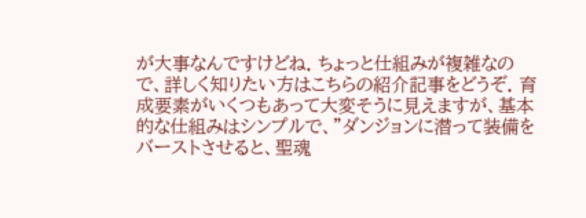が大事なんですけどね. ちょっと仕組みが複雑なので、詳しく知りたい方はこちらの紹介記事をどうぞ. 育成要素がいくつもあって大変そうに見えますが、基本的な仕組みはシンプルで、"ダンジョンに潜って装備をバーストさせると、聖魂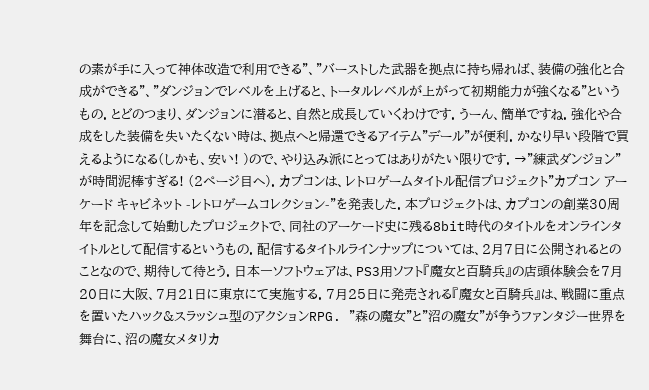の素が手に入って神体改造で利用できる"、"バーストした武器を拠点に持ち帰れば、装備の強化と合成ができる"、"ダンジョンでレベルを上げると、トータルレベルが上がって初期能力が強くなる"というもの. とどのつまり、ダンジョンに潜ると、自然と成長していくわけです. うーん、簡単ですね. 強化や合成をした装備を失いたくない時は、拠点へと帰還できるアイテム"デール"が便利. かなり早い段階で買えるようになる(しかも、安い! )ので、やり込み派にとってはありがたい限りです. →"練武ダンジョン"が時間泥棒すぎる! (2ページ目へ). カプコンは、レトロゲームタイトル配信プロジェクト"カプコン アーケード キャビネット -レトロゲームコレクション-"を発表した. 本プロジェクトは、カプコンの創業30周年を記念して始動したプロジェクトで、同社のアーケード史に残る8bit時代のタイトルをオンラインタイトルとして配信するというもの. 配信するタイトルラインナップについては、2月7日に公開されるとのことなので、期待して待とう. 日本一ソフトウェアは、PS3用ソフト『魔女と百騎兵』の店頭体験会を7月20日に大阪、7月21日に東京にて実施する. 7月25日に発売される『魔女と百騎兵』は、戦闘に重点を置いたハック&スラッシュ型のアクションRPG. "森の魔女"と"沼の魔女"が争うファンタジー世界を舞台に、沼の魔女メタリカ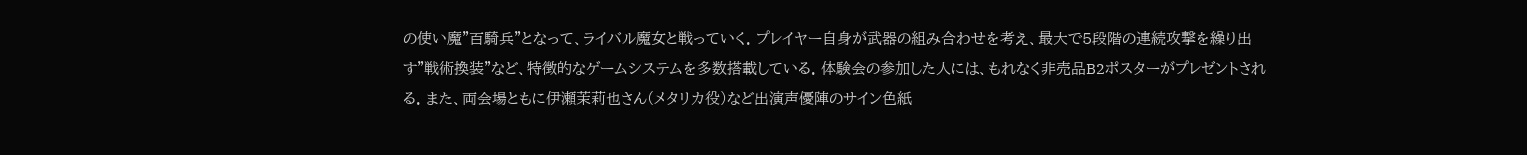の使い魔"百騎兵"となって、ライバル魔女と戦っていく. プレイヤー自身が武器の組み合わせを考え、最大で5段階の連続攻撃を繰り出す"戦術換装"など、特徴的なゲームシステムを多数搭載している. 体験会の参加した人には、もれなく非売品B2ポスターがプレゼントされる. また、両会場ともに伊瀬茉莉也さん(メタリカ役)など出演声優陣のサイン色紙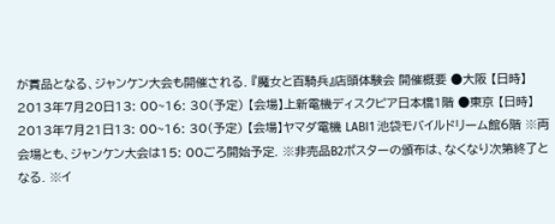が賞品となる、ジャンケン大会も開催される. 『魔女と百騎兵』店頭体験会 開催概要 ●大阪 【日時】2013年7月20日13: 00~16: 30(予定) 【会場】上新電機ディスクピア日本橋1階 ●東京 【日時】2013年7月21日13: 00~16: 30(予定) 【会場】ヤマダ電機 LABI1 池袋モバイルドリーム館6階 ※両会場とも、ジャンケン大会は15: 00ごろ開始予定. ※非売品B2ポスターの頒布は、なくなり次第終了となる. ※イ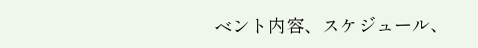ベント内容、スケジュール、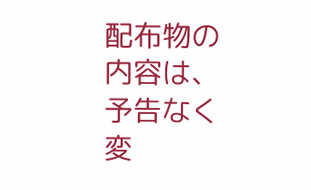配布物の内容は、予告なく変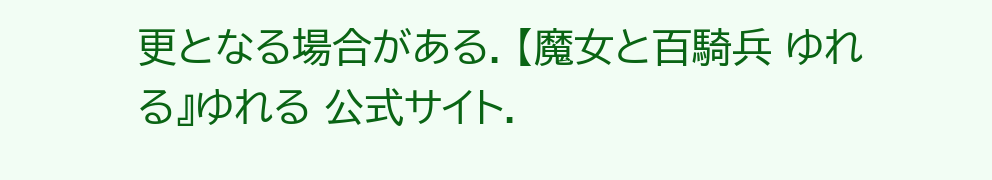更となる場合がある. 【魔女と百騎兵 ゆれる』ゆれる 公式サイト.